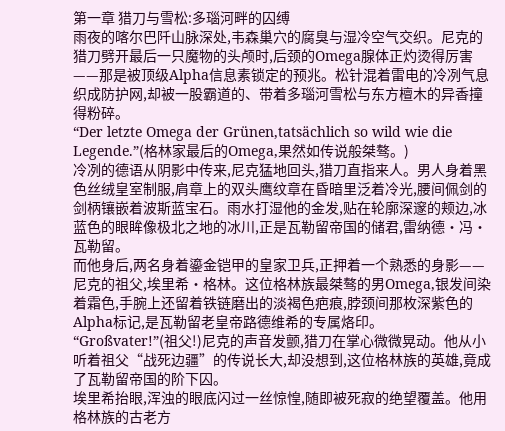第一章 猎刀与雪松:多瑙河畔的囚缚
雨夜的喀尔巴阡山脉深处,韦森巢穴的腐臭与湿冷空气交织。尼克的猎刀劈开最后一只魔物的头颅时,后颈的Omega腺体正灼烫得厉害——那是被顶级Alpha信息素锁定的预兆。松针混着雷电的冷冽气息织成防护网,却被一股霸道的、带着多瑙河雪松与东方檀木的异香撞得粉碎。
“Der letzte Omega der Grünen,tatsächlich so wild wie die Legende.”(格林家最后的Omega,果然如传说般桀骜。)
冷冽的德语从阴影中传来,尼克猛地回头,猎刀直指来人。男人身着黑色丝绒皇室制服,肩章上的双头鹰纹章在昏暗里泛着冷光,腰间佩剑的剑柄镶嵌着波斯蓝宝石。雨水打湿他的金发,贴在轮廓深邃的颊边,冰蓝色的眼眸像极北之地的冰川,正是瓦勒留帝国的储君,雷纳德·冯·瓦勒留。
而他身后,两名身着鎏金铠甲的皇家卫兵,正押着一个熟悉的身影——尼克的祖父,埃里希·格林。这位格林族最桀骜的男Omega,银发间染着霜色,手腕上还留着铁链磨出的淡褐色疤痕,脖颈间那枚深紫色的Alpha标记,是瓦勒留老皇帝路德维希的专属烙印。
“Großvater!”(祖父!)尼克的声音发颤,猎刀在掌心微微晃动。他从小听着祖父“战死边疆”的传说长大,却没想到,这位格林族的英雄,竟成了瓦勒留帝国的阶下囚。
埃里希抬眼,浑浊的眼底闪过一丝惊惶,随即被死寂的绝望覆盖。他用格林族的古老方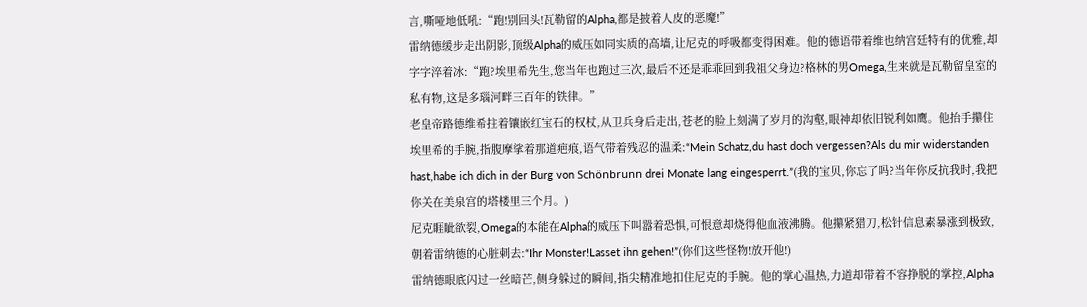言,嘶哑地低吼:“跑!别回头!瓦勒留的Alpha,都是披着人皮的恶魔!”
雷纳德缓步走出阴影,顶级Alpha的威压如同实质的高墙,让尼克的呼吸都变得困难。他的德语带着维也纳宫廷特有的优雅,却字字淬着冰:“跑?埃里希先生,您当年也跑过三次,最后不还是乖乖回到我祖父身边?格林的男Omega,生来就是瓦勒留皇室的私有物,这是多瑙河畔三百年的铁律。”
老皇帝路德维希拄着镶嵌红宝石的权杖,从卫兵身后走出,苍老的脸上刻满了岁月的沟壑,眼神却依旧锐利如鹰。他抬手攥住埃里希的手腕,指腹摩挲着那道疤痕,语气带着残忍的温柔:“Mein Schatz,du hast doch vergessen?Als du mir widerstanden hast,habe ich dich in der Burg von Schönbrunn drei Monate lang eingesperrt.”(我的宝贝,你忘了吗?当年你反抗我时,我把你关在美泉宫的塔楼里三个月。)
尼克睚眦欲裂,Omega的本能在Alpha的威压下叫嚣着恐惧,可恨意却烧得他血液沸腾。他攥紧猎刀,松针信息素暴涨到极致,朝着雷纳德的心脏刺去:“Ihr Monster!Lasset ihn gehen!”(你们这些怪物!放开他!)
雷纳德眼底闪过一丝暗芒,侧身躲过的瞬间,指尖精准地扣住尼克的手腕。他的掌心温热,力道却带着不容挣脱的掌控,Alpha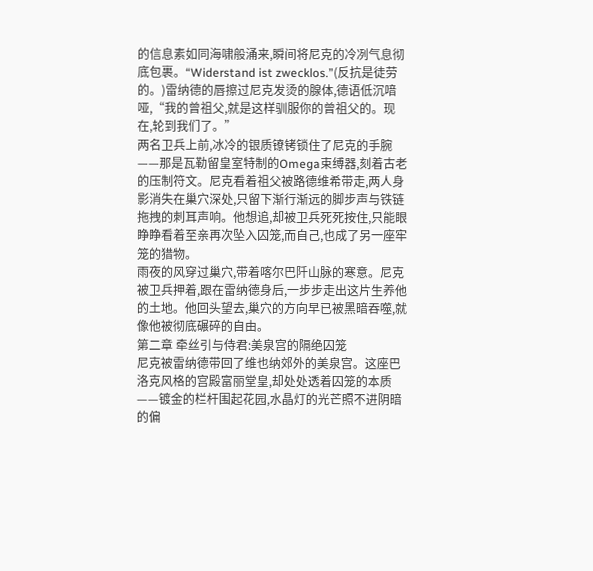的信息素如同海啸般涌来,瞬间将尼克的冷冽气息彻底包裹。“Widerstand ist zwecklos.”(反抗是徒劳的。)雷纳德的唇擦过尼克发烫的腺体,德语低沉喑哑,“我的曾祖父,就是这样驯服你的曾祖父的。现在,轮到我们了。”
两名卫兵上前,冰冷的银质镣铐锁住了尼克的手腕——那是瓦勒留皇室特制的Omega束缚器,刻着古老的压制符文。尼克看着祖父被路德维希带走,两人身影消失在巢穴深处,只留下渐行渐远的脚步声与铁链拖拽的刺耳声响。他想追,却被卫兵死死按住,只能眼睁睁看着至亲再次坠入囚笼,而自己,也成了另一座牢笼的猎物。
雨夜的风穿过巢穴,带着喀尔巴阡山脉的寒意。尼克被卫兵押着,跟在雷纳德身后,一步步走出这片生养他的土地。他回头望去,巢穴的方向早已被黑暗吞噬,就像他被彻底碾碎的自由。
第二章 牵丝引与侍君:美泉宫的隔绝囚笼
尼克被雷纳德带回了维也纳郊外的美泉宫。这座巴洛克风格的宫殿富丽堂皇,却处处透着囚笼的本质——镀金的栏杆围起花园,水晶灯的光芒照不进阴暗的偏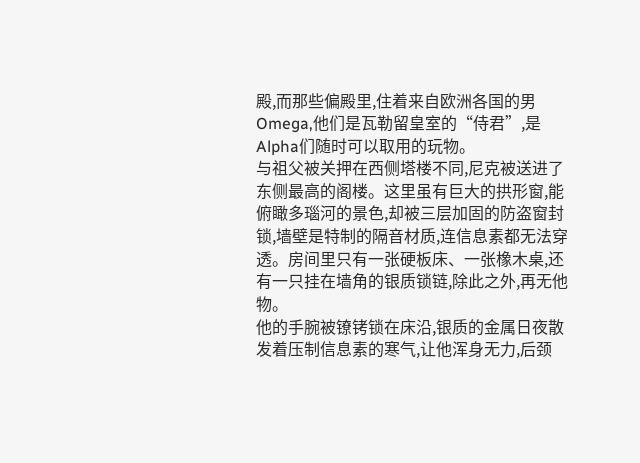殿,而那些偏殿里,住着来自欧洲各国的男Omega,他们是瓦勒留皇室的“侍君”,是Alpha们随时可以取用的玩物。
与祖父被关押在西侧塔楼不同,尼克被送进了东侧最高的阁楼。这里虽有巨大的拱形窗,能俯瞰多瑙河的景色,却被三层加固的防盗窗封锁,墙壁是特制的隔音材质,连信息素都无法穿透。房间里只有一张硬板床、一张橡木桌,还有一只挂在墙角的银质锁链,除此之外,再无他物。
他的手腕被镣铐锁在床沿,银质的金属日夜散发着压制信息素的寒气,让他浑身无力,后颈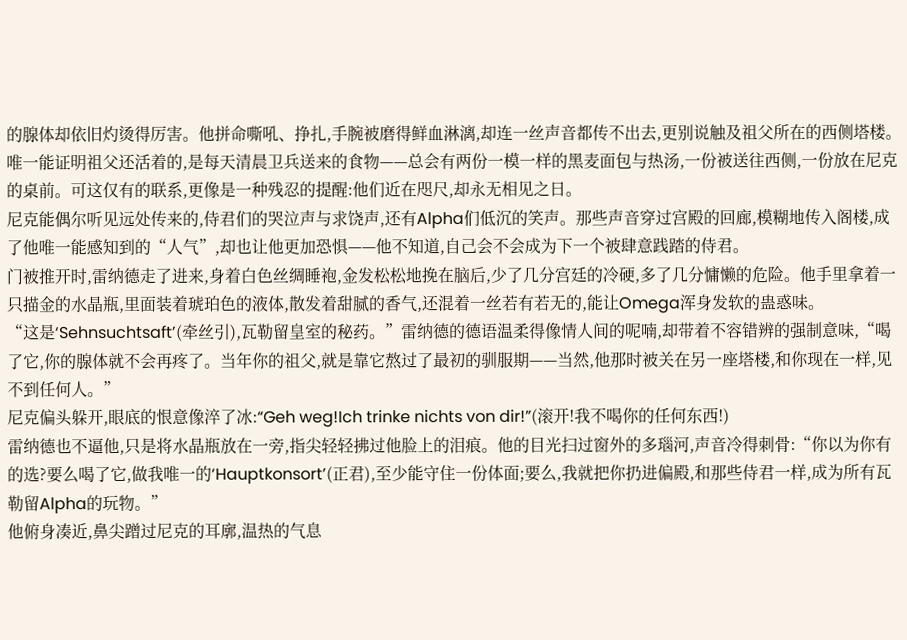的腺体却依旧灼烫得厉害。他拼命嘶吼、挣扎,手腕被磨得鲜血淋漓,却连一丝声音都传不出去,更别说触及祖父所在的西侧塔楼。
唯一能证明祖父还活着的,是每天清晨卫兵送来的食物——总会有两份一模一样的黑麦面包与热汤,一份被送往西侧,一份放在尼克的桌前。可这仅有的联系,更像是一种残忍的提醒:他们近在咫尺,却永无相见之日。
尼克能偶尔听见远处传来的,侍君们的哭泣声与求饶声,还有Alpha们低沉的笑声。那些声音穿过宫殿的回廊,模糊地传入阁楼,成了他唯一能感知到的“人气”,却也让他更加恐惧——他不知道,自己会不会成为下一个被肆意践踏的侍君。
门被推开时,雷纳德走了进来,身着白色丝绸睡袍,金发松松地挽在脑后,少了几分宫廷的冷硬,多了几分慵懒的危险。他手里拿着一只描金的水晶瓶,里面装着琥珀色的液体,散发着甜腻的香气,还混着一丝若有若无的,能让Omega浑身发软的蛊惑味。
“这是‘Sehnsuchtsaft’(牵丝引),瓦勒留皇室的秘药。”雷纳德的德语温柔得像情人间的呢喃,却带着不容错辨的强制意味,“喝了它,你的腺体就不会再疼了。当年你的祖父,就是靠它熬过了最初的驯服期——当然,他那时被关在另一座塔楼,和你现在一样,见不到任何人。”
尼克偏头躲开,眼底的恨意像淬了冰:“Geh weg!Ich trinke nichts von dir!”(滚开!我不喝你的任何东西!)
雷纳德也不逼他,只是将水晶瓶放在一旁,指尖轻轻拂过他脸上的泪痕。他的目光扫过窗外的多瑙河,声音冷得刺骨:“你以为你有的选?要么喝了它,做我唯一的‘Hauptkonsort’(正君),至少能守住一份体面;要么,我就把你扔进偏殿,和那些侍君一样,成为所有瓦勒留Alpha的玩物。”
他俯身凑近,鼻尖蹭过尼克的耳廓,温热的气息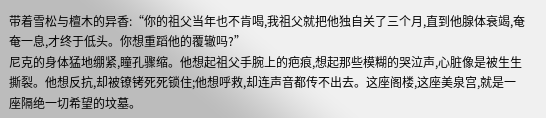带着雪松与檀木的异香:“你的祖父当年也不肯喝,我祖父就把他独自关了三个月,直到他腺体衰竭,奄奄一息,才终于低头。你想重蹈他的覆辙吗?”
尼克的身体猛地绷紧,瞳孔骤缩。他想起祖父手腕上的疤痕,想起那些模糊的哭泣声,心脏像是被生生撕裂。他想反抗,却被镣铐死死锁住;他想呼救,却连声音都传不出去。这座阁楼,这座美泉宫,就是一座隔绝一切希望的坟墓。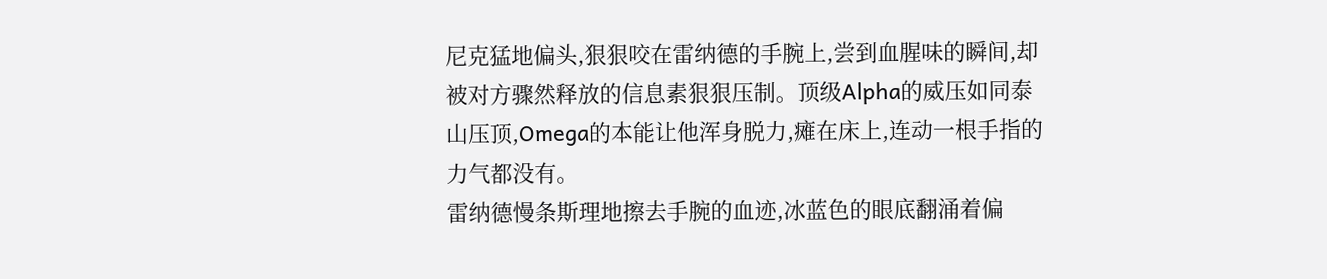尼克猛地偏头,狠狠咬在雷纳德的手腕上,尝到血腥味的瞬间,却被对方骤然释放的信息素狠狠压制。顶级Alpha的威压如同泰山压顶,Omega的本能让他浑身脱力,瘫在床上,连动一根手指的力气都没有。
雷纳德慢条斯理地擦去手腕的血迹,冰蓝色的眼底翻涌着偏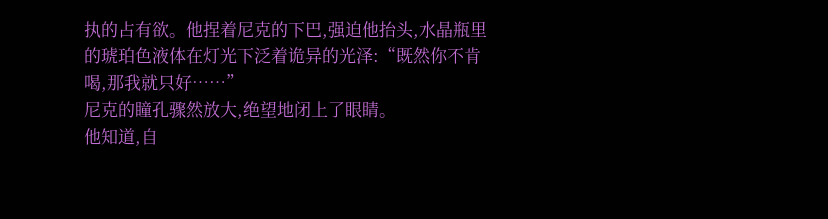执的占有欲。他捏着尼克的下巴,强迫他抬头,水晶瓶里的琥珀色液体在灯光下泛着诡异的光泽:“既然你不肯喝,那我就只好……”
尼克的瞳孔骤然放大,绝望地闭上了眼睛。
他知道,自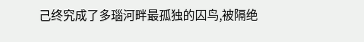己终究成了多瑙河畔最孤独的囚鸟,被隔绝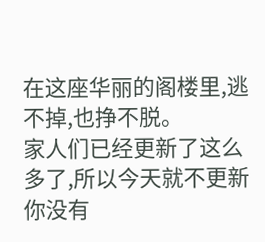在这座华丽的阁楼里,逃不掉,也挣不脱。
家人们已经更新了这么多了,所以今天就不更新
你没有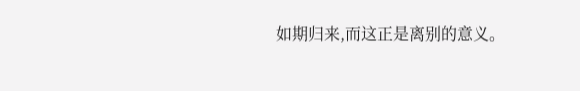如期归来,而这正是离别的意义。